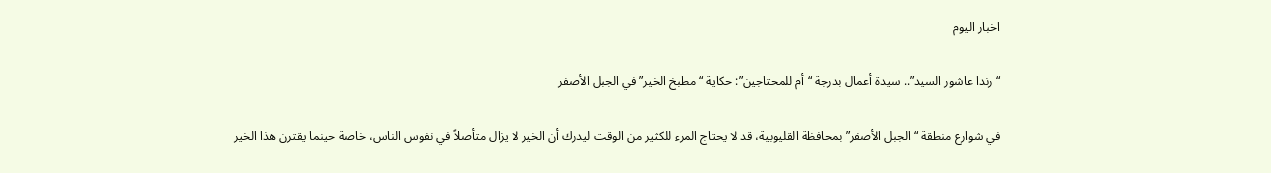اخبار اليوم

“رندا عاشور السيد”.. سيدة أعمال بدرجة “أم للمحتاجين”: حكاية “مطبخ الخير” في الجبل الأصفر

في شوارع منطقة “الجبل الأصفر” بمحافظة القليوبية، قد لا يحتاج المرء للكثير من الوقت ليدرك أن الخير لا يزال متأصلاً في نفوس الناس، خاصة حينما يقترن هذا الخير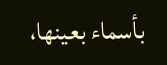بأسماء بعينها،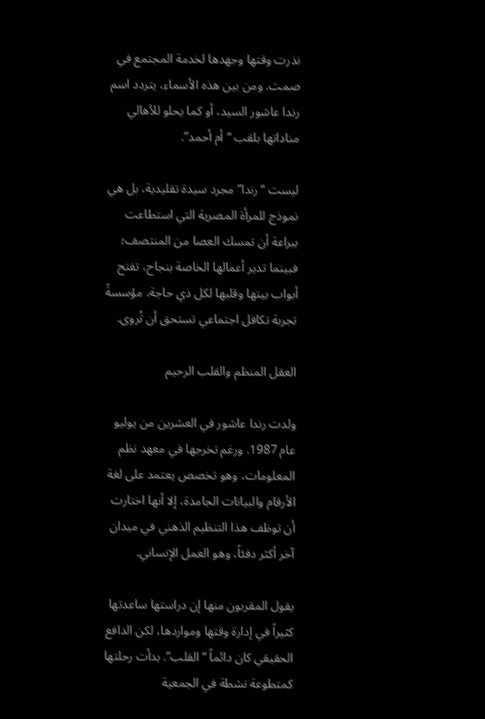نذرت وقتها وجهدها لخدمة المجتمع في صمت. ومن بين هذه الأسماء، يتردد اسم رندا عاشور السيد، أو كما يحلو للأهالي مناداتها بلقب “أم أحمد”.

ليست “رندا” مجرد سيدة تقليدية، بل هي نموذج للمرأة المصرية التي استطاعت ببراعة أن تمسك العصا من المنتصف؛ فبينما تدير أعمالها الخاصة بنجاح، تفتح أبواب بيتها وقلبها لكل ذي حاجة، مؤسسةً تجربة تكافل اجتماعي تستحق أن تُروى.

العقل المنظم والقلب الرحيم

ولدت رندا عاشور في العشرين من يوليو عام 1987. ورغم تخرجها في معهد نظم المعلومات، وهو تخصص يعتمد على لغة الأرقام والبيانات الجامدة، إلا أنها اختارت أن توظف هذا التنظيم الذهني في ميدان آخر أكثر دفئاً، وهو العمل الإنساني.

يقول المقربون منها إن دراستها ساعدتها كثيراً في إدارة وقتها ومواردها، لكن الدافع الحقيقي كان دائماً “القلب”. بدأت رحلتها كمتطوعة نشطة في الجمعية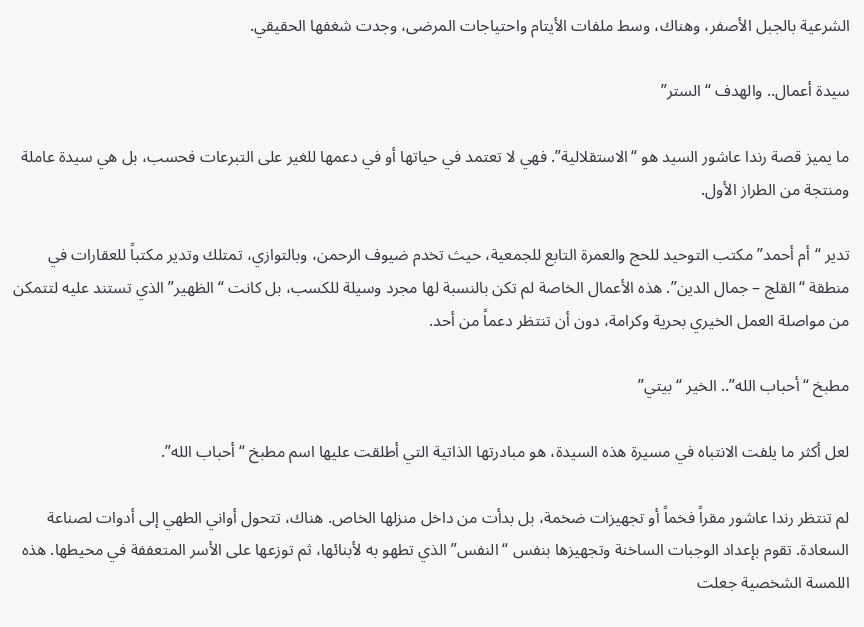الشرعية بالجبل الأصفر، وهناك، وسط ملفات الأيتام واحتياجات المرضى، وجدت شغفها الحقيقي.

سيدة أعمال.. والهدف “الستر”

ما يميز قصة رندا عاشور السيد هو “الاستقلالية”. فهي لا تعتمد في حياتها أو في دعمها للغير على التبرعات فحسب، بل هي سيدة عاملة ومنتجة من الطراز الأول.

تدير “أم أحمد” مكتب التوحيد للحج والعمرة التابع للجمعية، حيث تخدم ضيوف الرحمن، وبالتوازي، تمتلك وتدير مكتباً للعقارات في منطقة “القلج – جمال الدين”. هذه الأعمال الخاصة لم تكن بالنسبة لها مجرد وسيلة للكسب، بل كانت “الظهير” الذي تستند عليه لتتمكن من مواصلة العمل الخيري بحرية وكرامة، دون أن تنتظر دعماً من أحد.

مطبخ “أحباب الله”.. الخير “بيتي”

لعل أكثر ما يلفت الانتباه في مسيرة هذه السيدة، هو مبادرتها الذاتية التي أطلقت عليها اسم مطبخ “أحباب الله”.

لم تنتظر رندا عاشور مقراً فخماً أو تجهيزات ضخمة، بل بدأت من داخل منزلها الخاص. هناك، تتحول أواني الطهي إلى أدوات لصناعة السعادة. تقوم بإعداد الوجبات الساخنة وتجهيزها بنفس “النفس” الذي تطهو به لأبنائها، ثم توزعها على الأسر المتعففة في محيطها. هذه اللمسة الشخصية جعلت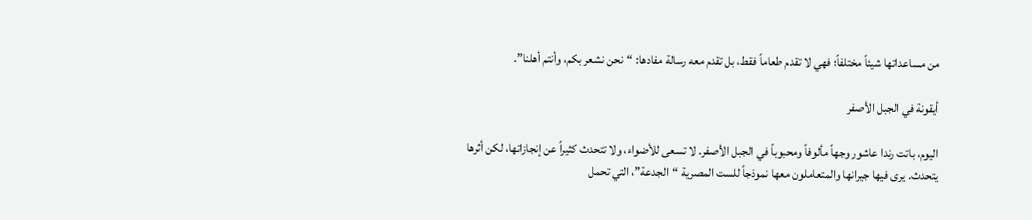من مساعداتها شيئاً مختلفاً؛ فهي لا تقدم طعاماً فقط، بل تقدم معه رسالة مفادها: “نحن نشعر بكم، وأنتم أهلنا”.

أيقونة في الجبل الأصفر

اليوم، باتت رندا عاشور وجهاً مألوفاً ومحبوباً في الجبل الأصفر. لا تسعى للأضواء، ولا تتحدث كثيراً عن إنجازاتها، لكن أثرها يتحدث. يرى فيها جيرانها والمتعاملون معها نموذجاً للست المصرية “الجدعة”، التي تحمل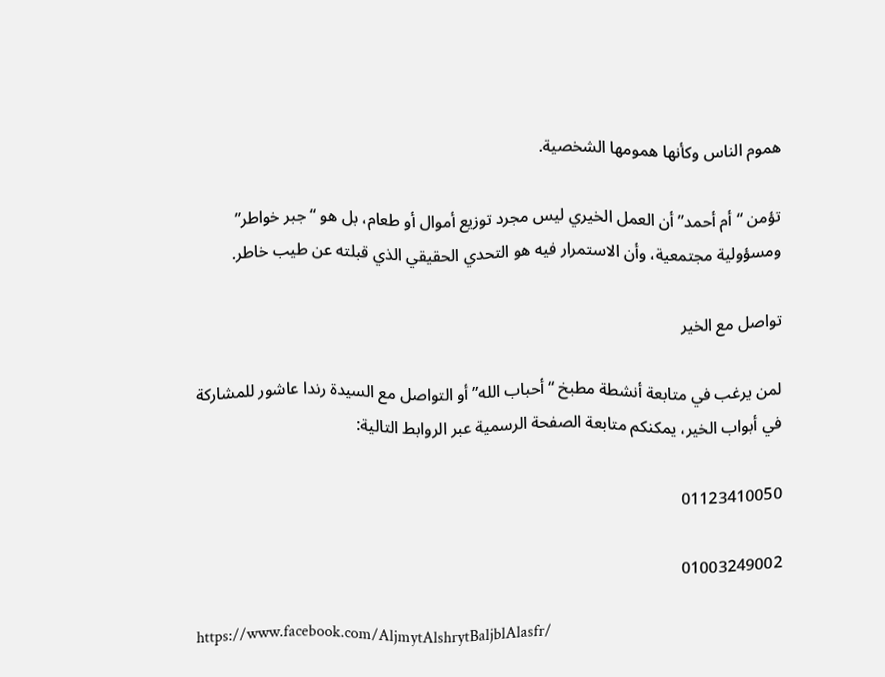هموم الناس وكأنها همومها الشخصية.

تؤمن “أم أحمد” أن العمل الخيري ليس مجرد توزيع أموال أو طعام، بل هو “جبر خواطر” ومسؤولية مجتمعية، وأن الاستمرار فيه هو التحدي الحقيقي الذي قبلته عن طيب خاطر.

تواصل مع الخير

لمن يرغب في متابعة أنشطة مطبخ “أحباب الله” أو التواصل مع السيدة رندا عاشور للمشاركة في أبواب الخير، يمكنكم متابعة الصفحة الرسمية عبر الروابط التالية:

01123410050

01003249002

https://www.facebook.com/AljmytAlshrytBaljblAlasfr/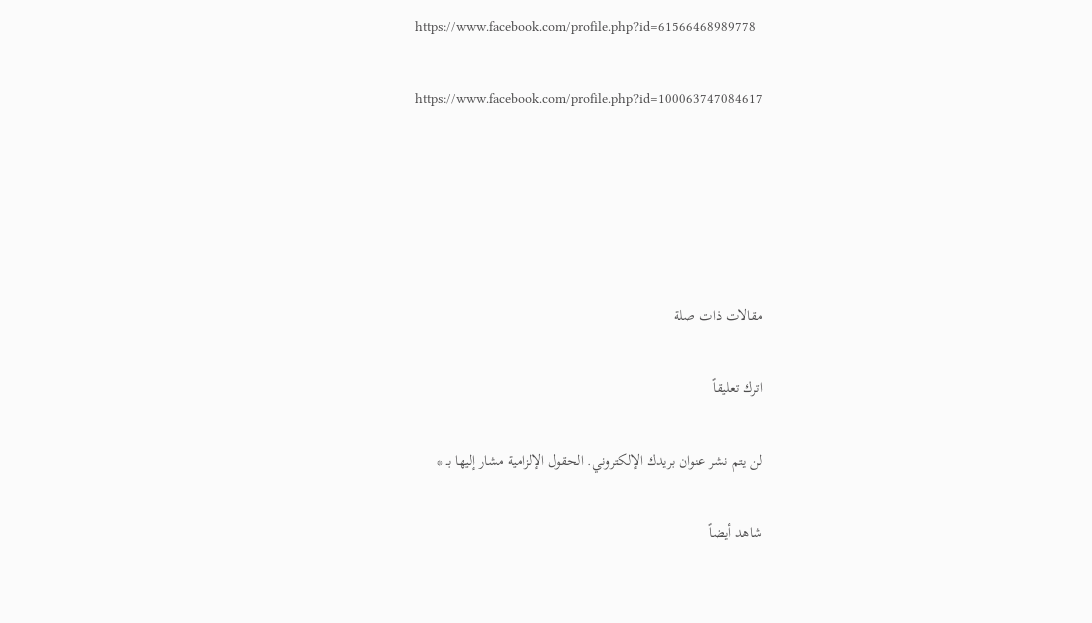https://www.facebook.com/profile.php?id=61566468989778

https://www.facebook.com/profile.php?id=100063747084617





مقالات ذات صلة

اترك تعليقاً

لن يتم نشر عنوان بريدك الإلكتروني. الحقول الإلزامية مشار إليها بـ *

شاهد أيضاً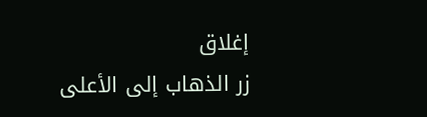إغلاق
زر الذهاب إلى الأعلى